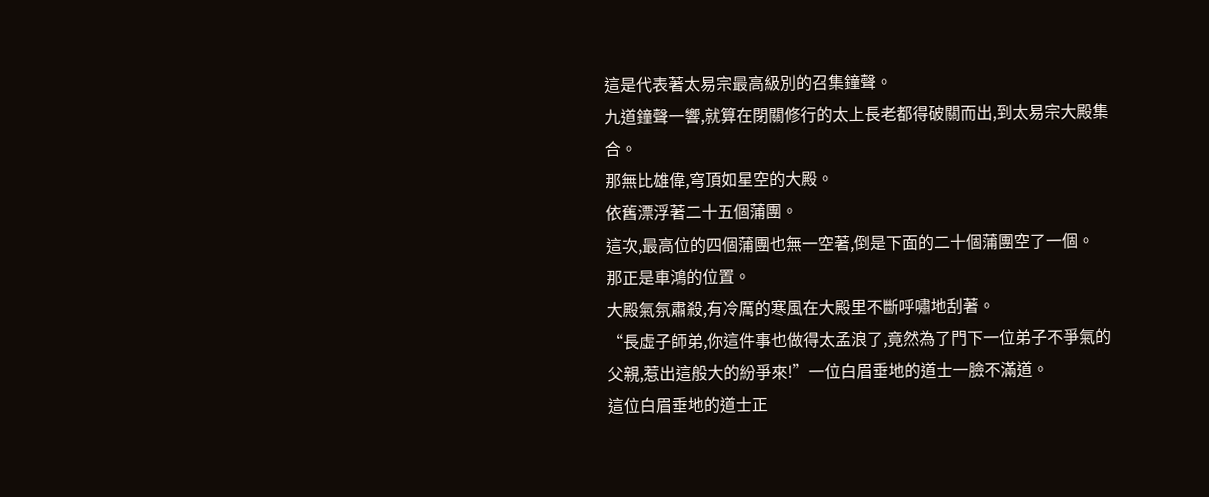這是代表著太易宗最高級別的召集鐘聲。
九道鐘聲一響,就算在閉關修行的太上長老都得破關而出,到太易宗大殿集合。
那無比雄偉,穹頂如星空的大殿。
依舊漂浮著二十五個蒲團。
這次,最高位的四個蒲團也無一空著,倒是下面的二十個蒲團空了一個。
那正是車鴻的位置。
大殿氣氛肅殺,有冷厲的寒風在大殿里不斷呼嘯地刮著。
“長虛子師弟,你這件事也做得太孟浪了,竟然為了門下一位弟子不爭氣的父親,惹出這般大的紛爭來!”一位白眉垂地的道士一臉不滿道。
這位白眉垂地的道士正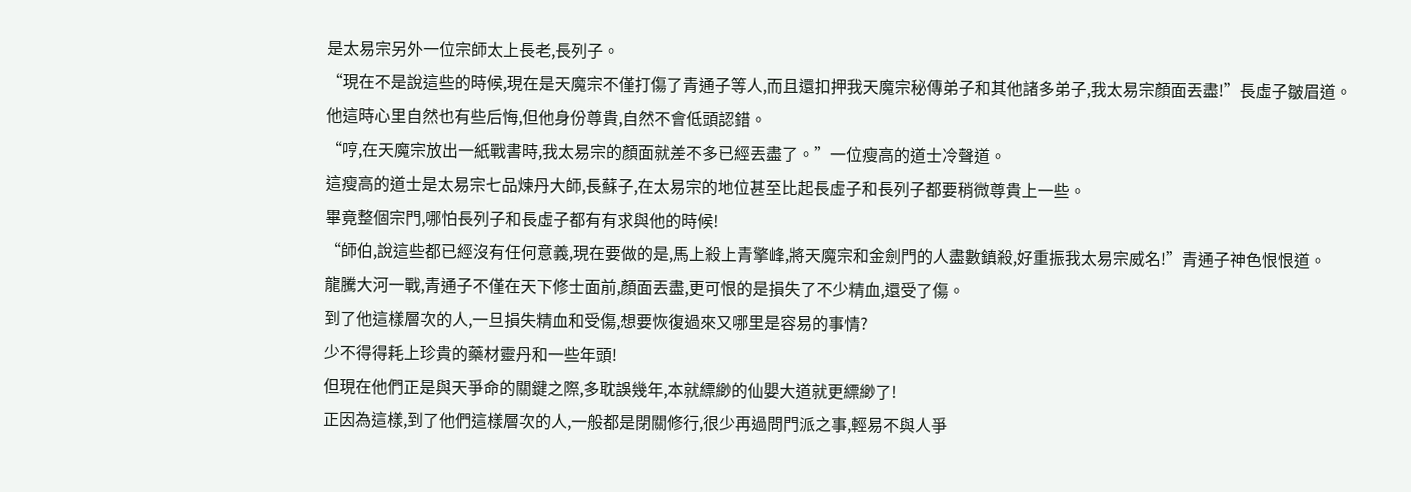是太易宗另外一位宗師太上長老,長列子。
“現在不是說這些的時候,現在是天魔宗不僅打傷了青通子等人,而且還扣押我天魔宗秘傳弟子和其他諸多弟子,我太易宗顏面丟盡!”長虛子皺眉道。
他這時心里自然也有些后悔,但他身份尊貴,自然不會低頭認錯。
“哼,在天魔宗放出一紙戰書時,我太易宗的顏面就差不多已經丟盡了。”一位瘦高的道士冷聲道。
這瘦高的道士是太易宗七品煉丹大師,長蘇子,在太易宗的地位甚至比起長虛子和長列子都要稍微尊貴上一些。
畢竟整個宗門,哪怕長列子和長虛子都有有求與他的時候!
“師伯,說這些都已經沒有任何意義,現在要做的是,馬上殺上青擎峰,將天魔宗和金劍門的人盡數鎮殺,好重振我太易宗威名!”青通子神色恨恨道。
龍騰大河一戰,青通子不僅在天下修士面前,顏面丟盡,更可恨的是損失了不少精血,還受了傷。
到了他這樣層次的人,一旦損失精血和受傷,想要恢復過來又哪里是容易的事情?
少不得得耗上珍貴的藥材靈丹和一些年頭!
但現在他們正是與天爭命的關鍵之際,多耽誤幾年,本就縹緲的仙嬰大道就更縹緲了!
正因為這樣,到了他們這樣層次的人,一般都是閉關修行,很少再過問門派之事,輕易不與人爭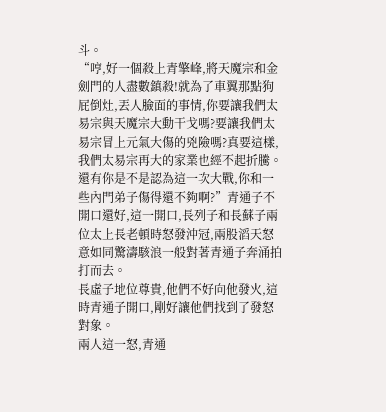斗。
“哼,好一個殺上青擎峰,將天魔宗和金劍門的人盡數鎮殺!就為了車翼那點狗屁倒灶,丟人臉面的事情,你要讓我們太易宗與天魔宗大動干戈嗎?要讓我們太易宗冒上元氣大傷的兇險嗎?真要這樣,我們太易宗再大的家業也經不起折騰。還有你是不是認為這一次大戰,你和一些內門弟子傷得還不夠啊?”青通子不開口還好,這一開口,長列子和長蘇子兩位太上長老頓時怒發沖冠,兩股滔天怒意如同驚濤駭浪一般對著青通子奔涌拍打而去。
長虛子地位尊貴,他們不好向他發火,這時青通子開口,剛好讓他們找到了發怒對象。
兩人這一怒,青通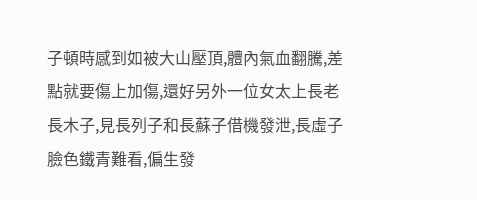子頓時感到如被大山壓頂,體內氣血翻騰,差點就要傷上加傷,還好另外一位女太上長老長木子,見長列子和長蘇子借機發泄,長虛子臉色鐵青難看,偏生發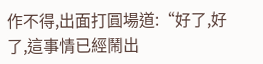作不得,出面打圓場道:“好了,好了,這事情已經鬧出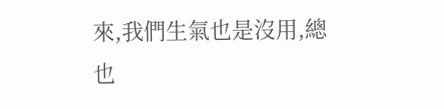來,我們生氣也是沒用,總也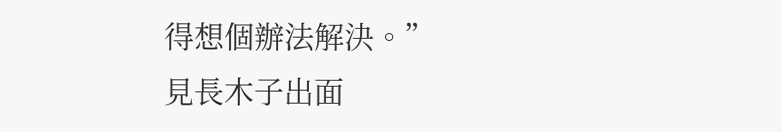得想個辦法解決。”
見長木子出面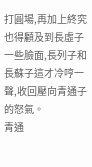打圓場,再加上終究也得顧及到長虛子一些臉面,長列子和長蘇子這才冷哼一聲,收回壓向青通子的怒氣。
青通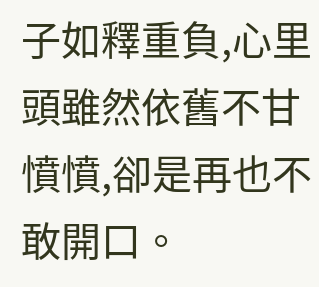子如釋重負,心里頭雖然依舊不甘憤憤,卻是再也不敢開口。